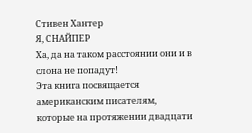Стивен Хантер
Я, СНАЙПЕР
Ха, да на таком расстоянии они и в слона не попадут!
Эта книга посвящается американским писателям, которые на протяжении двадцати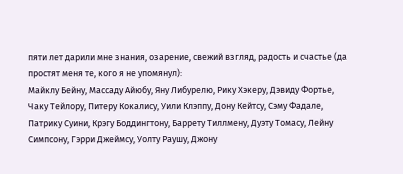пяти лет дарили мне знания, озарение, свежий взгляд, радость и счастье (да простят меня те, кого я не упомянул):
Майклу Бейну, Массаду Айюбу, Яну Либурелю, Рику Хэкеру, Дэвиду Фортье, Чаку Тейлору, Питеру Кокалису, Уили Клэппу, Дону Кейтсу, Сэму Фадале, Патрику Суини, Крэгу Боддингтону, Баррету Тиллмену, Дуэту Томасу, Лейну Симпсону, Гэрри Джеймсу, Уолту Раушу, Джону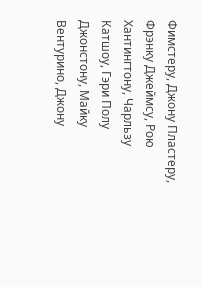Фимстеру, Джону Пластеру, Фрэнку Джеймсу, Рою Хантингтону, Чарльзу Катшоу, Гэри Полу Джонстону, Майку Вентурино, Джону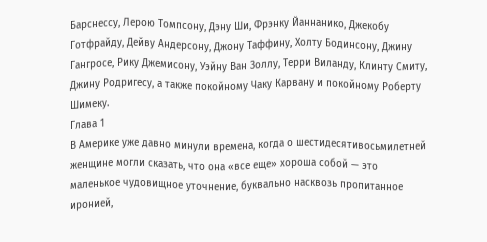Барснессу, Лерою Томпсону, Дэну Ши, Фрэнку Йаннанико, Джекобу Готфрайду, Дейву Андерсону, Джону Таффину, Холту Бодинсону, Джину Гангросе, Рику Джемисону, Уэйну Ван Золлу, Терри Виланду, Клинту Смиту, Джину Родригесу, а также покойному Чаку Карвану и покойному Роберту Шимеку.
Глава 1
В Америке уже давно минули времена, когда о шестидесятивосьмилетней женщине могли сказать, что она «все еще» хороша собой — это маленькое чудовищное уточнение, буквально насквозь пропитанное иронией,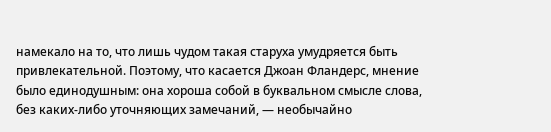намекало на то, что лишь чудом такая старуха умудряется быть привлекательной. Поэтому, что касается Джоан Фландерс, мнение было единодушным: она хороша собой в буквальном смысле слова, без каких-либо уточняющих замечаний, — необычайно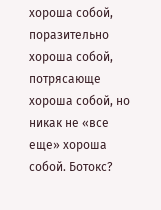хороша собой, поразительно хороша собой, потрясающе хороша собой, но никак не «все еще» хороша собой. Ботокс?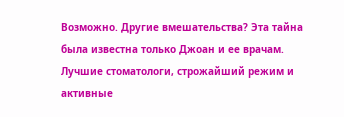Возможно. Другие вмешательства? Эта тайна была известна только Джоан и ее врачам. Лучшие стоматологи, строжайший режим и активные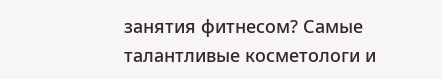занятия фитнесом? Самые талантливые косметологи и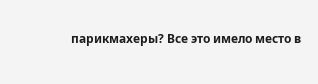парикмахеры? Все это имело место в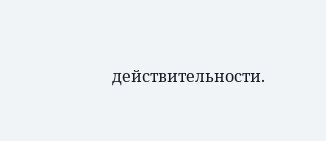действительности.